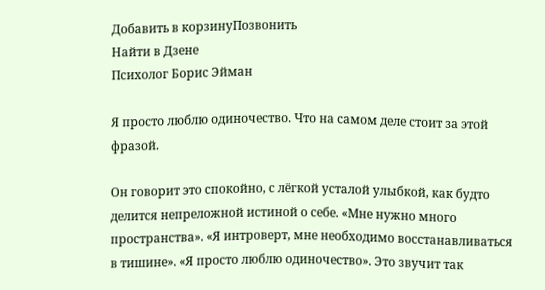Добавить в корзинуПозвонить
Найти в Дзене
Психолог Борис Эйман

Я просто люблю одиночество. Что на самом деле стоит за этой фразой.

Он говорит это спокойно, с лёгкой усталой улыбкой, как будто делится непреложной истиной о себе. «Мне нужно много пространства». «Я интроверт, мне необходимо восстанавливаться в тишине». «Я просто люблю одиночество». Это звучит так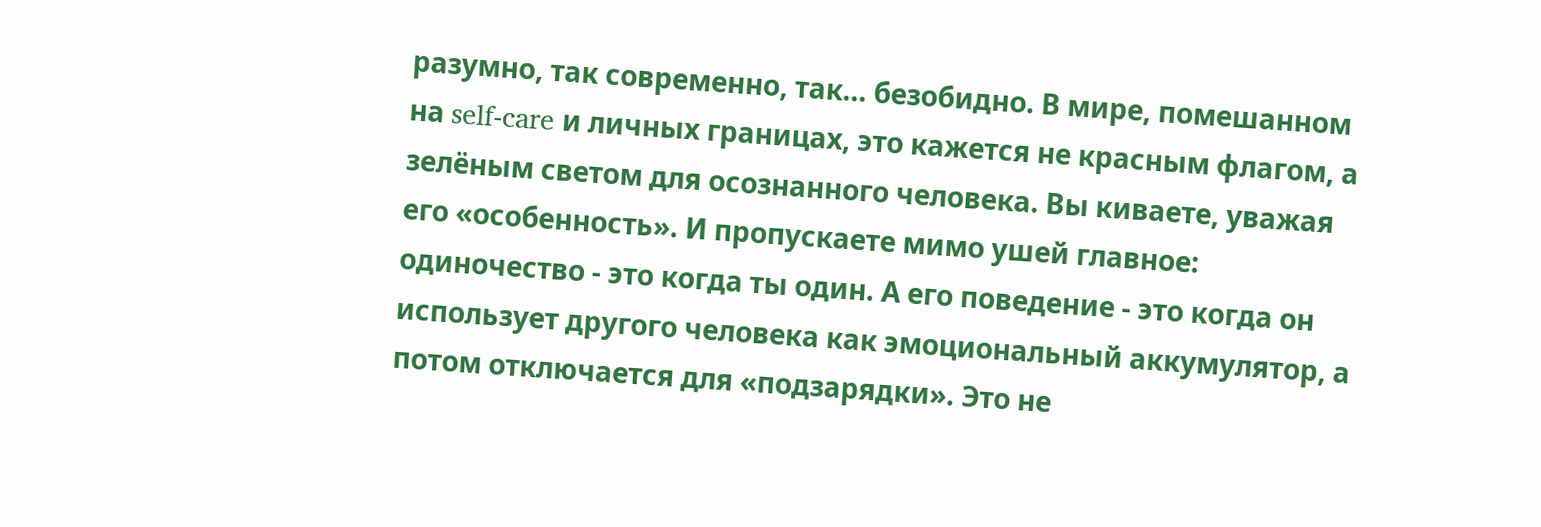разумно, так современно, так… безобидно. В мире, помешанном на self-care и личных границах, это кажется не красным флагом, а зелёным светом для осознанного человека. Вы киваете, уважая его «особенность». И пропускаете мимо ушей главное: одиночество - это когда ты один. А его поведение - это когда он использует другого человека как эмоциональный аккумулятор, а потом отключается для «подзарядки». Это не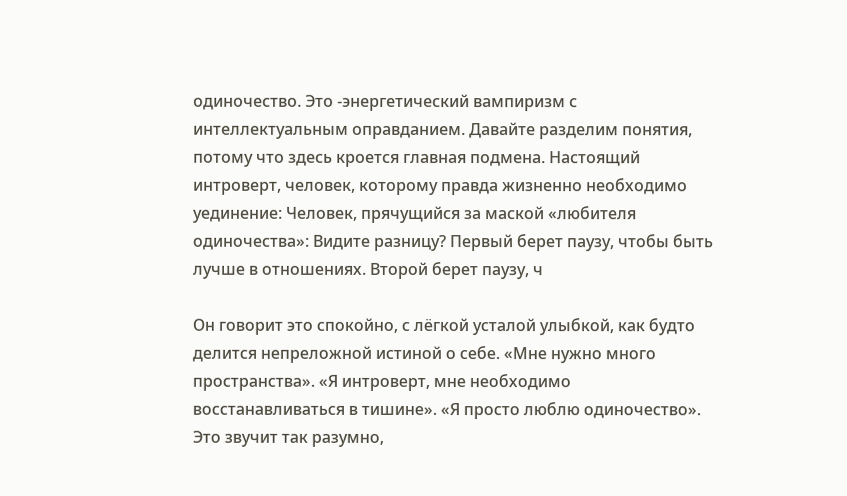одиночество. Это -энергетический вампиризм с интеллектуальным оправданием. Давайте разделим понятия, потому что здесь кроется главная подмена. Настоящий интроверт, человек, которому правда жизненно необходимо уединение: Человек, прячущийся за маской «любителя одиночества»: Видите разницу? Первый берет паузу, чтобы быть лучше в отношениях. Второй берет паузу, ч

Он говорит это спокойно, с лёгкой усталой улыбкой, как будто делится непреложной истиной о себе. «Мне нужно много пространства». «Я интроверт, мне необходимо восстанавливаться в тишине». «Я просто люблю одиночество». Это звучит так разумно,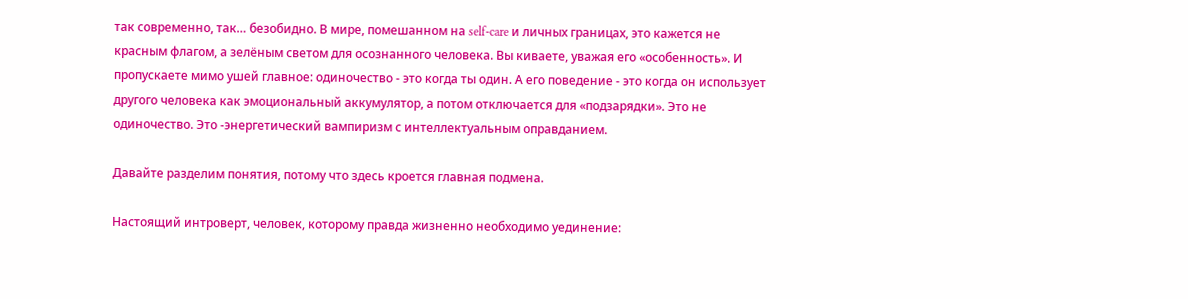так современно, так… безобидно. В мире, помешанном на self-care и личных границах, это кажется не красным флагом, а зелёным светом для осознанного человека. Вы киваете, уважая его «особенность». И пропускаете мимо ушей главное: одиночество - это когда ты один. А его поведение - это когда он использует другого человека как эмоциональный аккумулятор, а потом отключается для «подзарядки». Это не одиночество. Это -энергетический вампиризм с интеллектуальным оправданием.

Давайте разделим понятия, потому что здесь кроется главная подмена.

Настоящий интроверт, человек, которому правда жизненно необходимо уединение: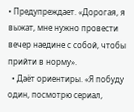• Предупреждает. «Дорогая, я выжат, мне нужно провести вечер наедине с собой, чтобы прийти в норму».
  • Даёт ориентиры. «Я побуду один, посмотрю сериал,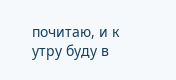почитаю, и к утру буду в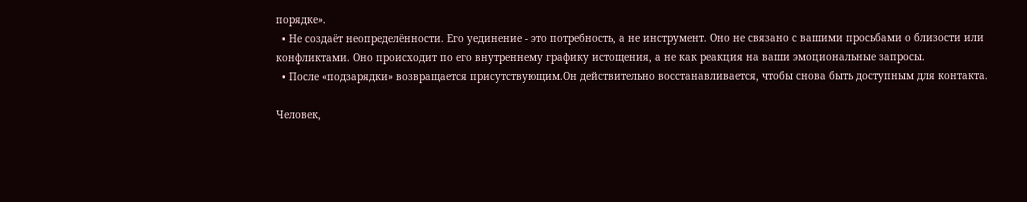порядке».
  • Не создаёт неопределённости. Его уединение - это потребность, а не инструмент. Оно не связано с вашими просьбами о близости или конфликтами. Оно происходит по его внутреннему графику истощения, а не как реакция на ваши эмоциональные запросы.
  • После «подзарядки» возвращается присутствующим.Он действительно восстанавливается, чтобы снова быть доступным для контакта.

Человек,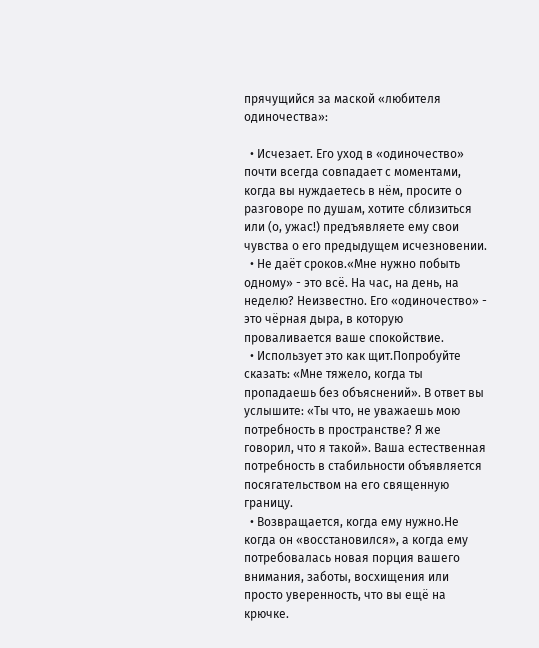прячущийся за маской «любителя одиночества»:

  • Исчезает. Его уход в «одиночество» почти всегда совпадает с моментами, когда вы нуждаетесь в нём, просите о разговоре по душам, хотите сблизиться или (о, ужас!) предъявляете ему свои чувства о его предыдущем исчезновении.
  • Не даёт сроков.«Мне нужно побыть одному» - это всё. На час, на день, на неделю? Неизвестно. Его «одиночество» - это чёрная дыра, в которую проваливается ваше спокойствие.
  • Использует это как щит.Попробуйте сказать: «Мне тяжело, когда ты пропадаешь без объяснений». В ответ вы услышите: «Ты что, не уважаешь мою потребность в пространстве? Я же говорил, что я такой». Ваша естественная потребность в стабильности объявляется посягательством на его священную границу.
  • Возвращается, когда ему нужно.Не когда он «восстановился», а когда ему потребовалась новая порция вашего внимания, заботы, восхищения или просто уверенность, что вы ещё на крючке.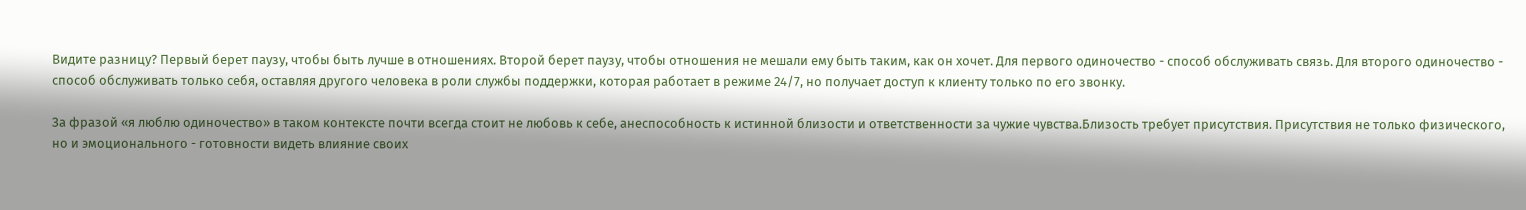Видите разницу? Первый берет паузу, чтобы быть лучше в отношениях. Второй берет паузу, чтобы отношения не мешали ему быть таким, как он хочет. Для первого одиночество - способ обслуживать связь. Для второго одиночество - способ обслуживать только себя, оставляя другого человека в роли службы поддержки, которая работает в режиме 24/7, но получает доступ к клиенту только по его звонку.

За фразой «я люблю одиночество» в таком контексте почти всегда стоит не любовь к себе, анеспособность к истинной близости и ответственности за чужие чувства.Близость требует присутствия. Присутствия не только физического, но и эмоционального - готовности видеть влияние своих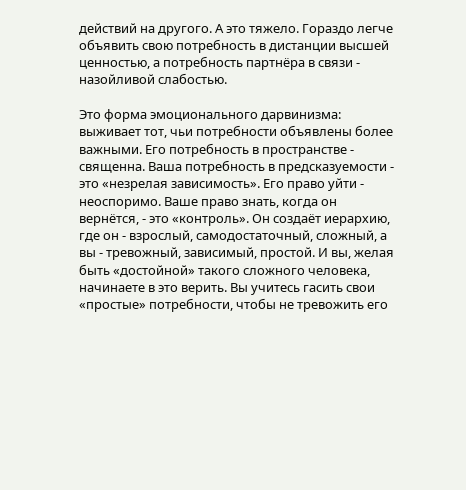действий на другого. А это тяжело. Гораздо легче объявить свою потребность в дистанции высшей ценностью, а потребность партнёра в связи - назойливой слабостью.

Это форма эмоционального дарвинизма: выживает тот, чьи потребности объявлены более важными. Его потребность в пространстве - священна. Ваша потребность в предсказуемости - это «незрелая зависимость». Его право уйти - неоспоримо. Ваше право знать, когда он вернётся, - это «контроль». Он создаёт иерархию, где он - взрослый, самодостаточный, сложный, а вы - тревожный, зависимый, простой. И вы, желая быть «достойной» такого сложного человека, начинаете в это верить. Вы учитесь гасить свои «простые» потребности, чтобы не тревожить его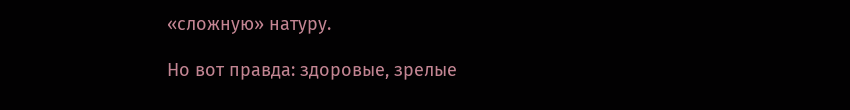«сложную» натуру.

Но вот правда: здоровые, зрелые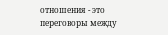отношения - это переговоры между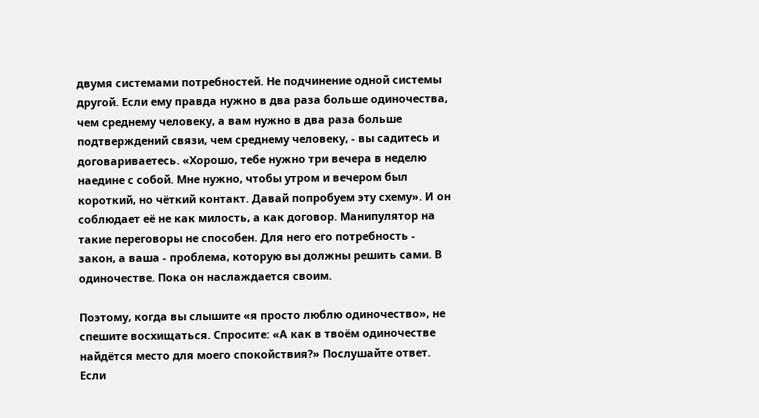двумя системами потребностей. Не подчинение одной системы другой. Если ему правда нужно в два раза больше одиночества, чем среднему человеку, а вам нужно в два раза больше подтверждений связи, чем среднему человеку, - вы садитесь и договариваетесь. «Хорошо, тебе нужно три вечера в неделю наедине с собой. Мне нужно, чтобы утром и вечером был короткий, но чёткий контакт. Давай попробуем эту схему». И он соблюдает её не как милость, а как договор. Манипулятор на такие переговоры не способен. Для него его потребность - закон, а ваша - проблема, которую вы должны решить сами. В одиночестве. Пока он наслаждается своим.

Поэтому, когда вы слышите «я просто люблю одиночество», не спешите восхищаться. Спросите: «А как в твоём одиночестве найдётся место для моего спокойствия?» Послушайте ответ. Если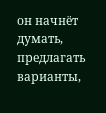он начнёт думать, предлагать варианты,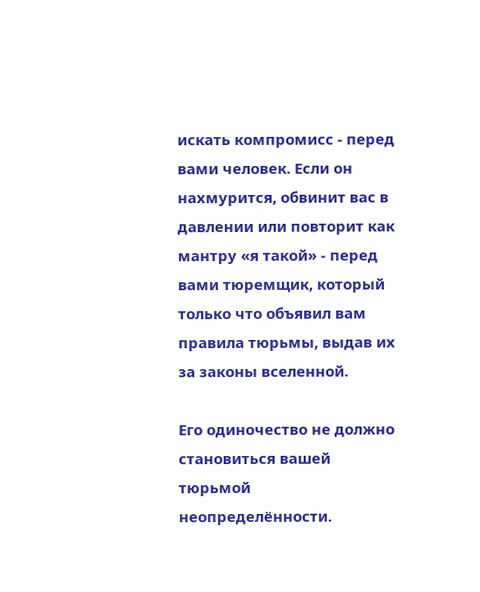искать компромисс - перед вами человек. Если он нахмурится, обвинит вас в давлении или повторит как мантру «я такой» - перед вами тюремщик, который только что объявил вам правила тюрьмы, выдав их за законы вселенной.

Его одиночество не должно становиться вашей тюрьмой неопределённости.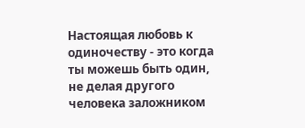Настоящая любовь к одиночеству - это когда ты можешь быть один, не делая другого человека заложником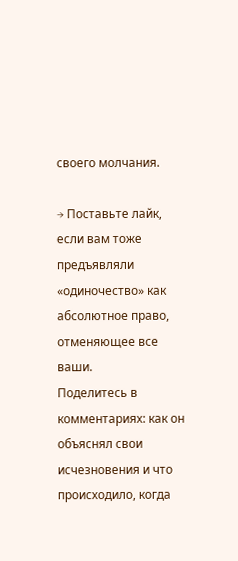своего молчания.

→ Поставьте лайк, если вам тоже предъявляли «одиночество» как абсолютное право, отменяющее все ваши.
Поделитесь в комментариях: как он объяснял свои исчезновения и что происходило, когда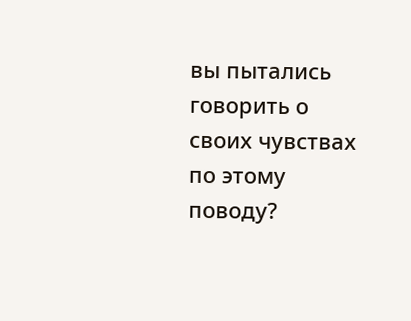вы пытались говорить о своих чувствах по этому поводу?